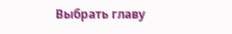Выбрать главу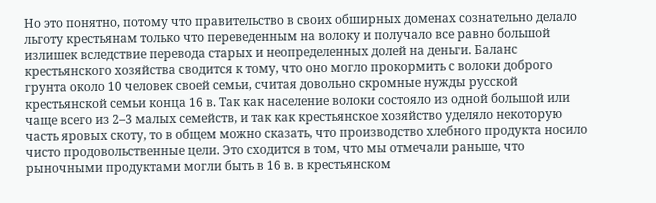Но это понятно, потому что правительство в своих обширных доменах сознательно делало льготу крестьянам только что переведенным на волоку и получало все равно большой излишек вследствие перевода старых и неопределенных долей на деньги. Баланс крестьянского хозяйства сводится к тому, что оно могло прокормить с волоки доброго грунта около 10 человек своей семьи, считая довольно скромные нужды русской крестьянской семьи конца 16 в. Так как население волоки состояло из одной большой или чаще всего из 2–3 малых семейств, и так как крестьянское хозяйство уделяло некоторую часть яровых скоту, то в общем можно сказать, что производство хлебного продукта носило чисто продовольственные цели. Это сходится в том, что мы отмечали раньше, что рыночными продуктами могли быть в 16 в. в крестьянском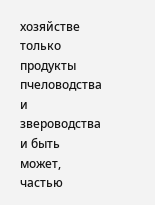хозяйстве только продукты пчеловодства и звероводства и быть может, частью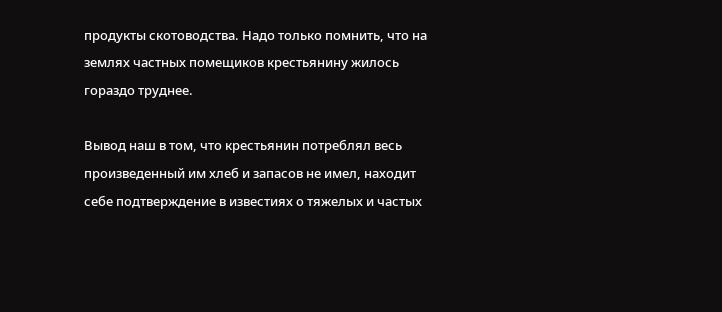продукты скотоводства. Надо только помнить, что на землях частных помещиков крестьянину жилось гораздо труднее.

Вывод наш в том, что крестьянин потреблял весь произведенный им хлеб и запасов не имел, находит себе подтверждение в известиях о тяжелых и частых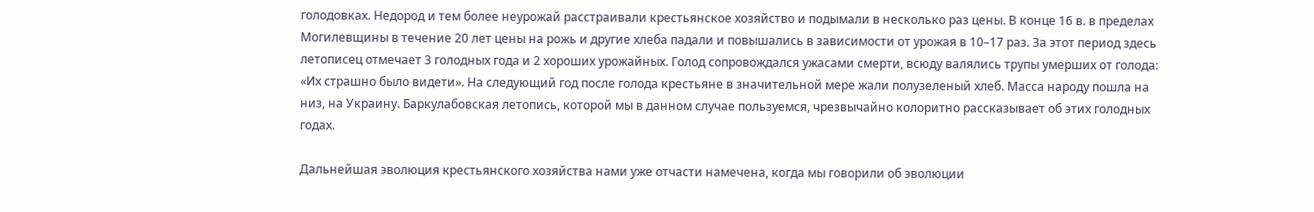голодовках. Недород и тем более неурожай расстраивали крестьянское хозяйство и подымали в несколько раз цены. В конце 16 в. в пределах Могилевщины в течение 20 лет цены на рожь и другие хлеба падали и повышались в зависимости от урожая в 10–17 раз. За этот период здесь летописец отмечает 3 голодных года и 2 хороших урожайных. Голод сопровождался ужасами смерти, всюду валялись трупы умерших от голода: «Их страшно было видети». На следующий год после голода крестьяне в значительной мере жали полузеленый хлеб. Масса народу пошла на низ, на Украину. Баркулабовская летопись, которой мы в данном случае пользуемся, чрезвычайно колоритно рассказывает об этих голодных годах.

Дальнейшая эволюция крестьянского хозяйства нами уже отчасти намечена, когда мы говорили об эволюции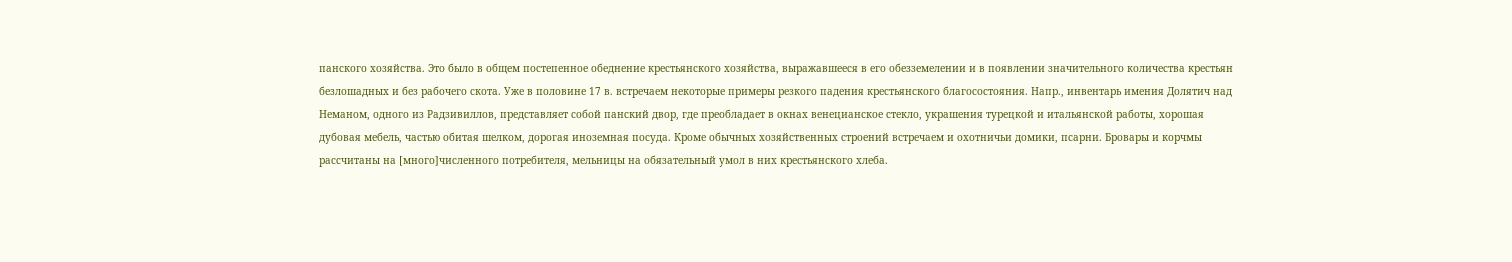панского хозяйства. Это было в общем постепенное обеднение крестьянского хозяйства, выражавшееся в его обезземелении и в появлении значительного количества крестьян безлошадных и без рабочего скота. Уже в половине 17 в. встречаем некоторые примеры резкого падения крестьянского благосостояния. Напр., инвентарь имения Долятич над Неманом, одного из Радзивиллов, представляет собой панский двор, где преобладает в окнах венецианское стекло, украшения турецкой и итальянской работы, хорошая дубовая мебель, частью обитая шелком, дорогая иноземная посуда. Кроме обычных хозяйственных строений встречаем и охотничьи домики, псарни. Бровары и корчмы рассчитаны на [много]численного потребителя, мельницы на обязательный умол в них крестьянского хлеба.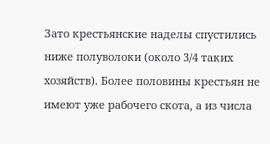Зато крестьянские наделы спустились ниже полуволоки (около 3/4 таких хозяйств). Более половины крестьян не имеют уже рабочего скота, а из числа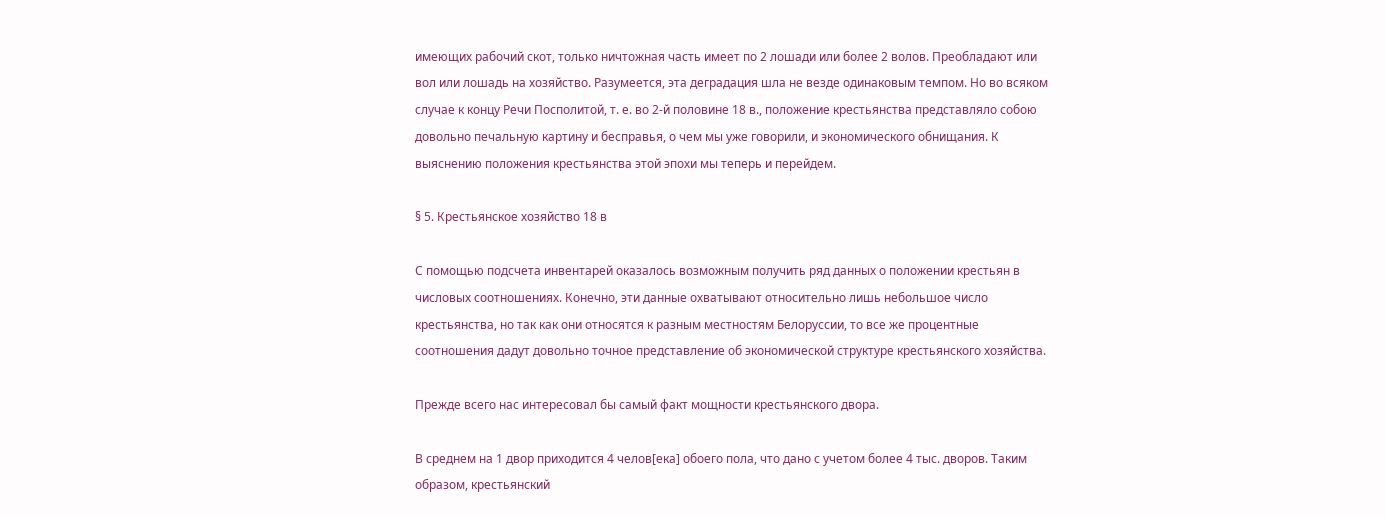имеющих рабочий скот, только ничтожная часть имеет по 2 лошади или более 2 волов. Преобладают или вол или лошадь на хозяйство. Разумеется, эта деградация шла не везде одинаковым темпом. Но во всяком случае к концу Речи Посполитой, т. е. во 2-й половине 18 в., положение крестьянства представляло собою довольно печальную картину и бесправья, о чем мы уже говорили, и экономического обнищания. К выяснению положения крестьянства этой эпохи мы теперь и перейдем.

§ 5. Крестьянское хозяйство 18 в

С помощью подсчета инвентарей оказалось возможным получить ряд данных о положении крестьян в числовых соотношениях. Конечно, эти данные охватывают относительно лишь небольшое число крестьянства, но так как они относятся к разным местностям Белоруссии, то все же процентные соотношения дадут довольно точное представление об экономической структуре крестьянского хозяйства.

Прежде всего нас интересовал бы самый факт мощности крестьянского двора.

В среднем на 1 двор приходится 4 челов[ека] обоего пола, что дано с учетом более 4 тыс. дворов. Таким образом, крестьянский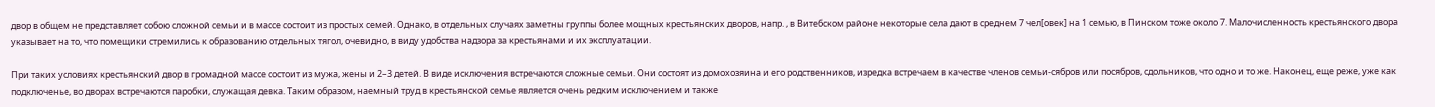двор в общем не представляет собою сложной семьи и в массе состоит из простых семей. Однако, в отдельных случаях заметны группы более мощных крестьянских дворов, напр. , в Витебском районе некоторые села дают в среднем 7 чел[овек] на 1 семью, в Пинском тоже около 7. Малочисленность крестьянского двора указывает на то, что помещики стремились к образованию отдельных тягол, очевидно, в виду удобства надзора за крестьянами и их эксплуатации.

При таких условиях крестьянский двор в громадной массе состоит из мужа, жены и 2–3 детей. В виде исключения встречаются сложные семьи. Они состоят из домохозяина и его родственников, изредка встречаем в качестве членов семьи-сябров или посябров, сдольников, что одно и то же. Наконец, еще реже, уже как подключенье, во дворах встречаются паробки, служащая девка. Таким образом, наемный труд в крестьянской семье является очень редким исключением и также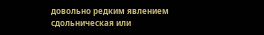довольно редким явлением сдольническая или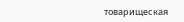товарищеская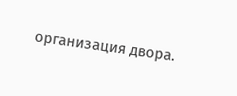организация двора.